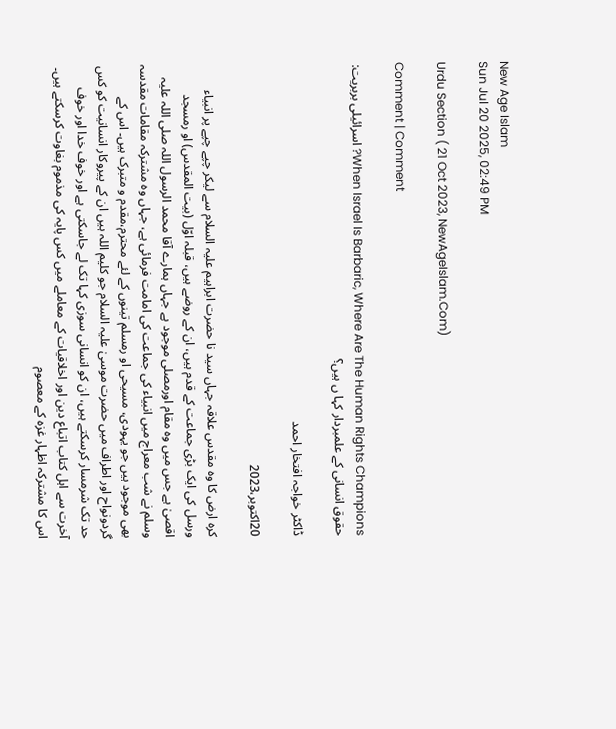New Age Islam
Sun Jul 20 2025, 02:49 PM

Urdu Section ( 21 Oct 2023, NewAgeIslam.Com)

Comment | Comment

When Israel Is Barbaric, Where Are The Human Rights Champions? اسرائیلی بربریت: حقوق انسانی کے علمبردار کہا ں ہیں؟

ڈاکٹر خواجہ افتخار احمد

20اکتوبر،2023

کرہ ارض کا وہ مقدس علاقہ جہاں سید نا حضرت ابراہیم علیہ السلام سے لیکر چپے چپے پر انبیاء ورسل کی ایک بڑی جماعت کے قدم ہیں، ان کے روضے ہیں، قبلہ اوّل (بیت المقدس) او رمسجد اقصیٰ ہے جس میں وہ مقام اورمصلی موجود ہے جہاں ہمارے آقا محمد الرسول اللہ صلی اللہ علیہ وسلم نے شب معراج میں انبیاء کی جماعت کی امامت فرمائی ہے، جہاں وہ مشترکہ مقامات مقدسہ بھی موجود ہیں جو یہودی، مسیحی او رمسلم تینوں کے لئے محترم،مقدم و متبرک ہیں۔ اس کے گردونواح اور اطراف میں حضرت موسیٰ علیہ السلام جو کلیم اللہ ہیں ان کے پیروکار انسانیت کو کس حد تک شرمسار کرسکتے ہیں، ان کو انسانی سوزی کہا تک لے جاسکتی ہے اور خوف خدا اور خوف آخرت سے اہل کتاب اتباع دین اور اخلاقیات کے معاملے میں کس پایہ کی مذموم بغاوت کرسکتے ہیں۔ اس کا مشترکہ اظہار غزہ کے معصوم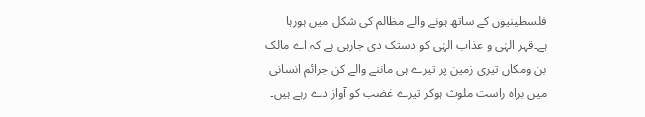فلسطینیوں کے ساتھ ہونے والے مظالم کی شکل میں ہورہا ہے۔قہر الہٰی و عذاب الہٰی کو دستک دی جارہی ہے کہ اے مالک بن ومکاں تیری زمین پر تیرے ہی ماننے والے کن جرائم انسانی میں براہ راست ملوث ہوکر تیرے غضب کو آواز دے رہے ہیں۔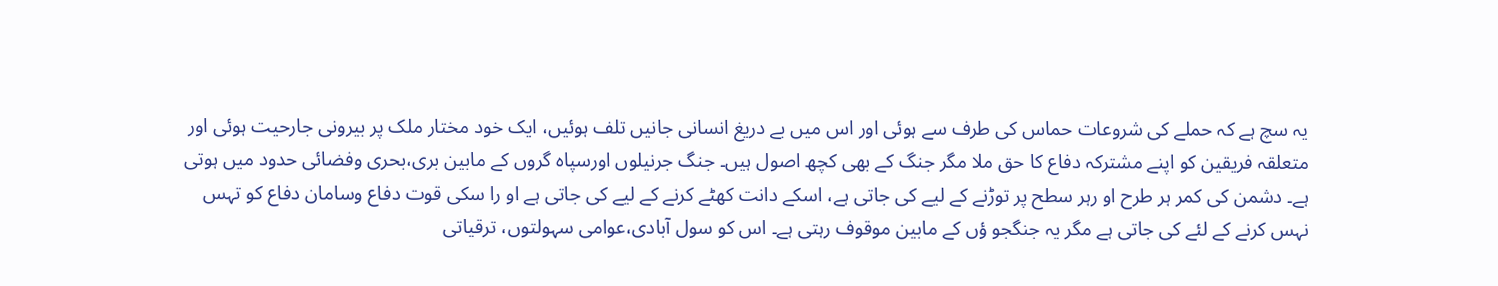یہ سچ ہے کہ حملے کی شروعات حماس کی طرف سے ہوئی اور اس میں بے دریغ انسانی جانیں تلف ہوئیں، ایک خود مختار ملک پر بیرونی جارحیت ہوئی اور متعلقہ فریقین کو اپنے مشترکہ دفاع کا حق ملا مگر جنگ کے بھی کچھ اصول ہیں۔ جنگ جرنیلوں اورسپاہ گروں کے مابین بری،بحری وفضائی حدود میں ہوتی ہے۔ دشمن کی کمر ہر طرح او رہر سطح پر توڑنے کے لیے کی جاتی ہے، اسکے دانت کھٹے کرنے کے لیے کی جاتی ہے او را سکی قوت دفاع وسامان دفاع کو تہس نہس کرنے کے لئے کی جاتی ہے مگر یہ جنگجو ؤں کے مابین موقوف رہتی ہے۔ اس کو سول آبادی،عوامی سہولتوں، ترقیاتی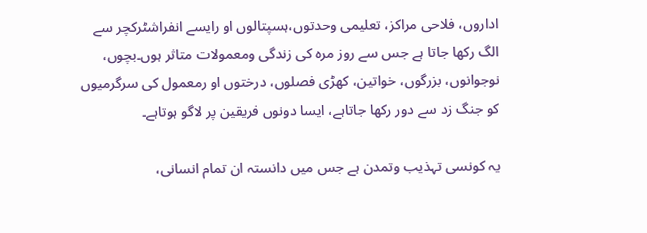اداروں، فلاحی مراکز، تعلیمی وحدتوں،ہسپتالوں او رایسے انفراشٹرکچر سے الگ رکھا جاتا ہے جس سے روز مرہ کی زندگی ومعمولات متاثر ہوں۔بچوں، نوجوانوں، بزرگوں، خواتین، کھڑی فصلوں، درختوں او رمعمول کی سرگرمیوں کو جنگ زد سے دور رکھا جاتاہے، ایسا دونوں فریقین پر لاگو ہوتاہے۔

یہ کونسی تہذیب وتمدن ہے جس میں دانستہ ان تمام انسانی،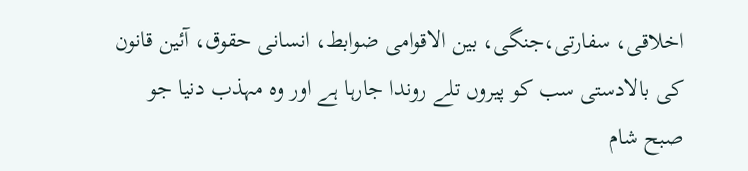اخلاقی، سفارتی،جنگی، بین الاقوامی ضوابط، انسانی حقوق، آئین قانون کی بالادستی سب کو پیروں تلے روندا جارہا ہے اور وہ مہذب دنیا جو صبح شام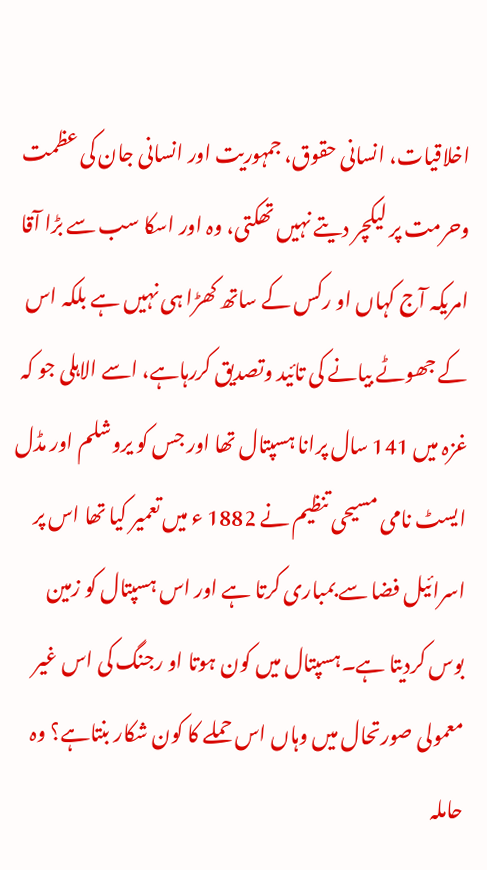اخلاقیات، انسانی حقوق، جمہوریت اور انسانی جان کی عظمت وحرمت پر لیکچر دیتے نہیں تھکتی، وہ اور اسکا سب سے بڑا آقا امریکہ آج کہاں او رکس کے ساتھ کھڑا ہی نہیں ہے بلکہ اس کے جھوٹے بیانے کی تائید وتصدیق کررہاہے، اسے الاہلی جو کہ غزہ میں 141 سال پرانا ہسپتال تھا اور جس کو یروشلم اور مڈل ایسٹ نامی مسیحی تنظیم نے 1882 ء میں تعمیر کیا تھا اس پر اسرائیل فضا سے بمباری کرتا ہے اور اس ہسپتال کو زمین بوس کردیتا ہے۔ہسپتال میں کون ہوتا او رجنگ کی اس غیر معمولی صورتحال میں وہاں اس حملے کا کون شکار بنتاہے؟ وہ حاملہ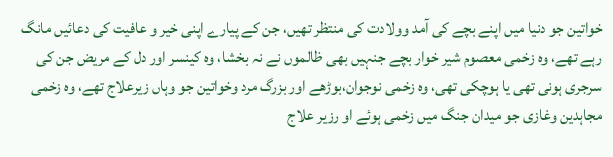خواتین جو دنیا میں اپنے بچے کی آمد وولادت کی منتظر تھیں، جن کے پیارے اپنی خیر و عافیت کی دعائیں مانگ رہے تھے، وہ زخمی معصوم شیر خوار بچے جنہیں بھی ظالموں نے نہ بخشا، وہ کینسر اور دل کے مریض جن کی سرجری ہونی تھی یا ہوچکی تھی، وہ زخمی نوجوان،بوڑھے اور بزرگ مرد وخواتین جو وہاں زیرعلاج تھے، وہ زخمی مجاہدین وغازی جو میدان جنگ میں زخمی ہوئے او رزیر علاج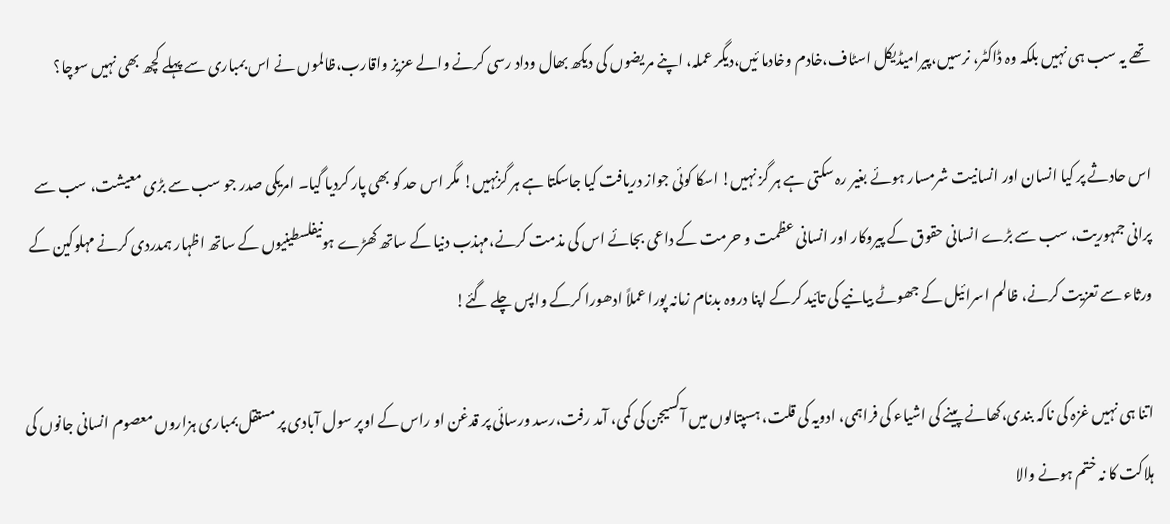تھے یہ سب ہی نہیں بلکہ وہ ڈاکٹر، نرسیں،پیرامیڈیکل اسٹاف،خادم وخادما ئیں،دیگر عملہ، اپنے مریضوں کی دیکھ بھال وداد رسی کرنے والے عزیز واقارب،ظالموں نے اس بمباری سے پہلے کچھ بھی نہیں سوچا؟

اس حادثے پر کیا انسان اور انسانیت شرمسار ہوئے بغیر رہ سکتی ہے ہر گز نہیں! اسکا کوئی جواز دریافت کیا جاسکتا ہے ہر گزنہیں! مگر اس حد کو بھی پار کردیا گیا۔ امریکی صدر جو سب سے بڑی معیشت، سب سے پرانی جمہوریت، سب سے بڑے انسانی حقوق کے پیروکار اور انسانی عظمت و حرمت کے داعی بجائے اس کی مذمت کرنے،مہذب دنیا کے ساتھ کھڑے ہونیفلسطینیوں کے ساتھ اظہار ہمدردی کرنے مہلوکین کے ورثاء سے تعزیت کرنے، ظالم اسرائیل کے جھوٹے بیانیے کی تائید کرکے اپنا دروہ بدنام زمانہ پورا عملاً ادھورا کرکے واپس چلے گئے!

اتنا ہی نہیں غزہ کی ناکہ بندی،کھانے پینے کی اشیاء کی فراہمی، ادویہ کی قلت، ہسپتالوں میں آکسیجن کی کمی، آمد رفت،رسد ورسائی پر قدغن او راس کے اوپر سول آبادی پر مستقل بمباری ہزاروں معصوم انسانی جانوں کی ہلاکت کا نہ ختم ہونے والا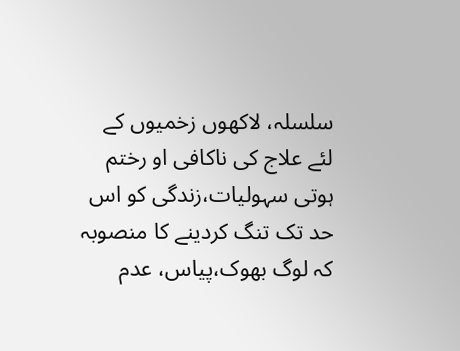سلسلہ، لاکھوں زخمیوں کے لئے علاج کی ناکافی او رختم ہوتی سہولیات،زندگی کو اس حد تک تنگ کردینے کا منصوبہ کہ لوگ بھوک،پیاس، عدم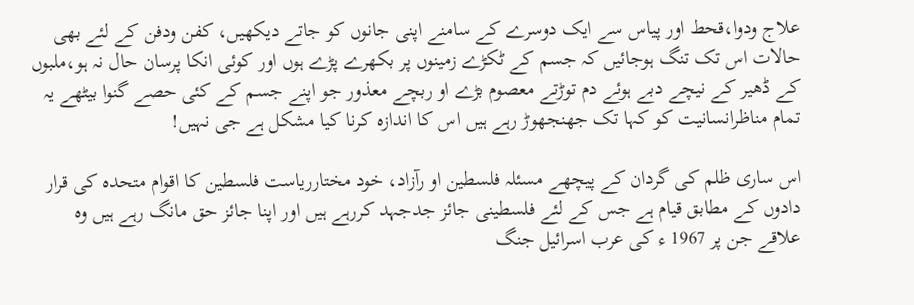علاج ودوا،قحط اور پیاس سے ایک دوسرے کے سامنے اپنی جانوں کو جاتے دیکھیں، کفن ودفن کے لئے بھی حالات اس تک تنگ ہوجائیں کہ جسم کے ٹکڑے زمینوں پر بکھرے پڑے ہوں اور کوئی انکا پرسان حال نہ ہو،ملبوں کے ڈھیر کے نیچے دبے ہوئے دم توڑتے معصوم بڑے او ربچے معذور جو اپنے جسم کے کئی حصے گنوا بیٹھے یہ تمام مناظرانسانیت کو کہا تک جھنجھوڑ رہے ہیں اس کا اندازہ کرنا کیا مشکل ہے جی نہیں!

اس ساری ظلم کی گردان کے پیچھے مسئلہ فلسطین او رآزاد، خود مختارریاست فلسطین کا اقوام متحدہ کی قرار دادوں کے مطابق قیام ہے جس کے لئے فلسطینی جائز جدجہد کررہے ہیں اور اپنا جائز حق مانگ رہے ہیں وہ علاقے جن پر 1967 ء کی عرب اسرائیل جنگ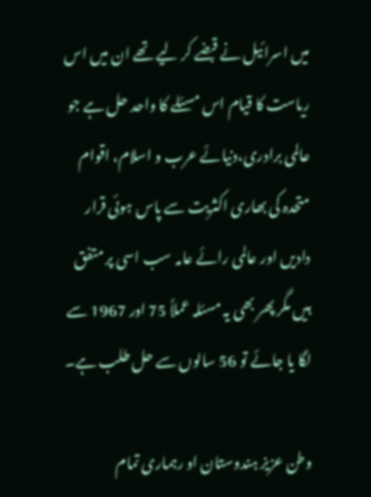میں اسرائیل نے قبضے کر لیے تھے ان میں اس ریاست کا قیام اس مسئلے کا واحد حل ہے جو عالمی برادری،دنیائے عرب و اسلام، اقوام متحدہ کی بھاری اکثریت سے پاس ہوئی قرار دادیں اور عالمی رائے عامہ سب اسی پر متفق ہیں مگر پھر بھی یہ مسئلہ عملاً 75 اور 1967 سے لگا یا جائے تو 56 سالوں سے حل طلب ہے۔

وطن عزیز ہندوستان او رہماری تمام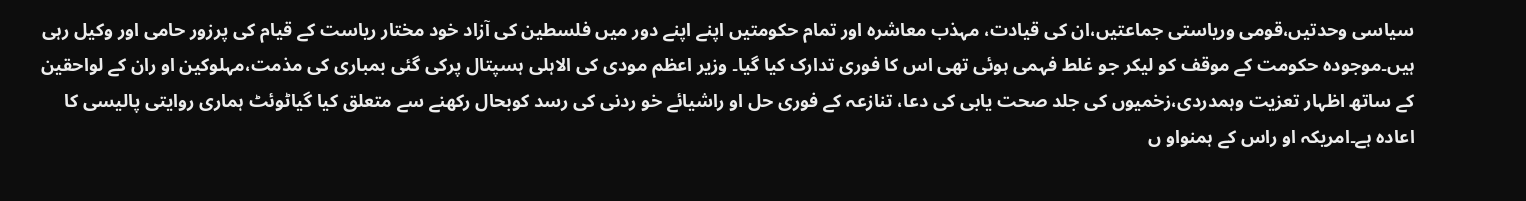سیاسی وحدتیں،قومی وریاستی جماعتیں،ان کی قیادت، مہذب معاشرہ اور تمام حکومتیں اپنے اپنے دور میں فلسطین کی آزاد خود مختار ریاست کے قیام کی پرزور حامی اور وکیل رہی ہیں۔موجودہ حکومت کے موقف کو لیکر جو غلط فہمی ہوئی تھی اس کا فوری تدارک کیا گیا۔ وزیر اعظم مودی کی الاہلی ہسپتال پرکی گئی بمباری کی مذمت،مہلوکین او ران کے لواحقین کے ساتھ اظہار تعزیت وہمدردی،زخمیوں کی جلد صحت یابی کی دعا، تنازعہ کے فوری حل او راشیائے خو ردنی کی رسد کوبحال رکھنے سے متعلق کیا گیاٹوئٹ ہماری روایتی پالیسی کا اعادہ ہے۔امریکہ او راس کے ہمنواو ں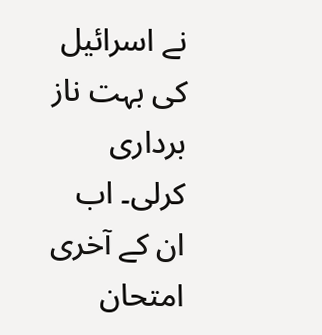نے اسرائیل کی بہت ناز برداری کرلی۔ اب ان کے آخری امتحان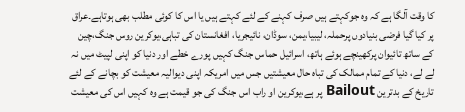کا وقت آلگا ہے کہ وہ جوکہتے ہیں صرف کہنے کے لئے کہتے ہیں یا اس کا کوئی مطلب بھی ہوتاہے۔عراق پر کیا گیا فرضی بنیادوں پرحملہ، لیبیا،یمن، سوڈان، نائیجریا، افغانستان کی تباہی،یوکرین روس جنگ،چین کے ساتھ تائیوان پرکھینچے ہوئے ہاتھ، اسرائیل حماس جنگ کہیں پورے خطے اور دنیا کو اپنی لپیٹ میں نہ لے لے، دنیا کے تمام ممالک کی تباہ حال معیشتیں جس میں امریکہ اپنی دیوالیہ معیشت کو بچانے کے لئے تاریخ کے بدترین Bailout پر ہے،یوکرین او راب اس جنگ کی جو قیمت ہے وہ کہیں اس کی معیشت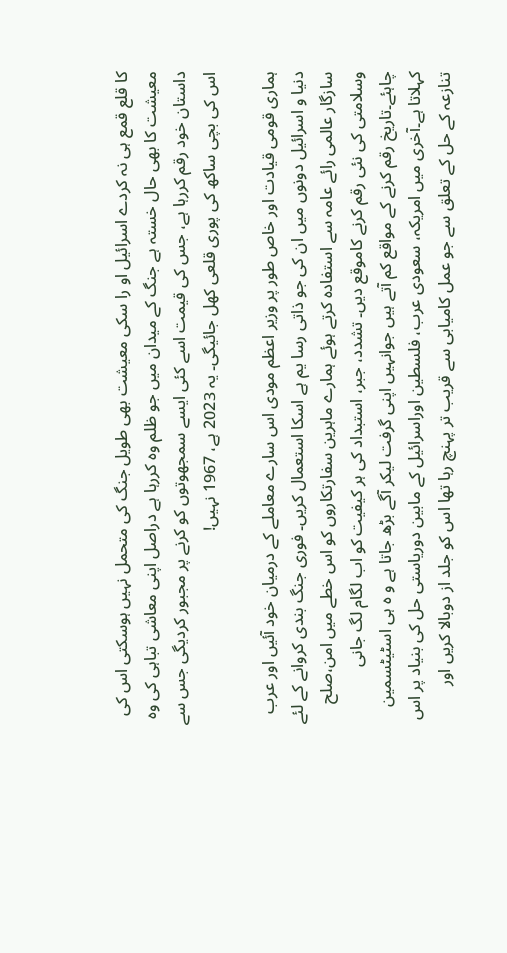کا قلع قمع ہی نہ کردے اسرائیل او را سکی معیشت بھی طویل جنگ کی متحمل نہیں ہوسکتی اس کی معیشت کا بھی حال خستہ ہے جنگ کے میدان میں جو ظلم وہ کررہا ہے دراصل اپنی معاشی تباہی کی وہ داستان خود رقم کررہا ہے، جس کی قیمت اسے کئی ایسے سمجھوتوں کو کرنے پر مجبور کردیگی جس سے اس کی بچی ساکھ کی پوری قلعی کھل جائیگی۔ یہ 2023 ہے، 1967 نہیں!

ہماری قومی قیادت اور خاص طور پر وزیر اعظم مودی اس سارے معاملے کے درمیان خود آئیں اور عرب دنیا و اسرائیل دونوں میں ان کی جو ذاتی رسا یم ہے اسکا استعمال کریں۔ فوری جنگ بندی کروانے کے لئے سازگار عالمی رائے عامہ سے استفادہ کرتے ہوئے ہمارے ماہرین سفارتکاروں کو اس خطے میں امن،صلح وسلامتی کی نئی رقم کرنے کاموقع دیں۔ تشدد، جبر، استبداد کی ہر کیفیت کو اب لگام لگ جانی چاہئے۔تاریخ رقم کرنے کے مواقع کم آتے ہیں جوانہیں اپنی گرفت لیکر آگے بڑھ جاتا ہے و ہ ہی اسٹیٹسمین کہلاتا ہے۔آخری میں امریکہ، سعودی عرب، فلسطین اوراسرائیل کے مابین دوریاستی حل کی بنیاد پر اس تنازعہ کے حل کے تعلق سے جو عمل کامیابی سے قریب تر پہنچ رہا تھا اس کو جلد از دوبالا کریں اور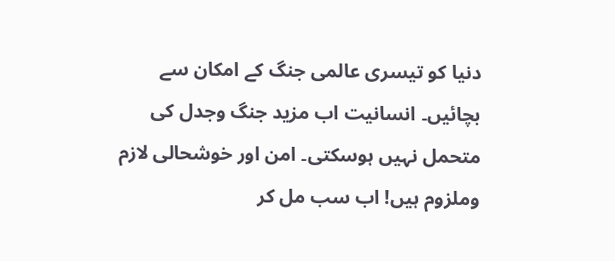دنیا کو تیسری عالمی جنگ کے امکان سے بچائیں۔ انسانیت اب مزید جنگ وجدل کی متحمل نہیں ہوسکتی۔ امن اور خوشحالی لازم وملزوم ہیں! اب سب مل کر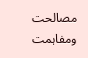مصالحت ومفاہمت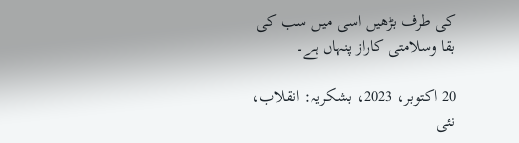کی طرف بڑھیں اسی میں سب کی بقا وسلامتی کاراز پنہاں ہے۔

20 اکتوبر، 2023، بشکریہ: انقلاب، نئی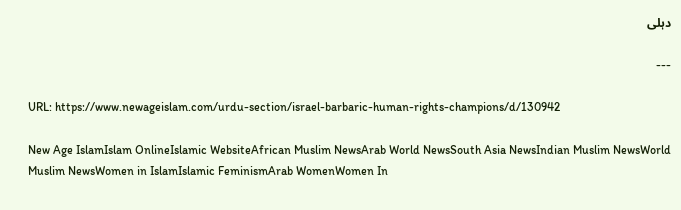دہلی

---

URL: https://www.newageislam.com/urdu-section/israel-barbaric-human-rights-champions/d/130942

New Age IslamIslam OnlineIslamic WebsiteAfrican Muslim NewsArab World NewsSouth Asia NewsIndian Muslim NewsWorld Muslim NewsWomen in IslamIslamic FeminismArab WomenWomen In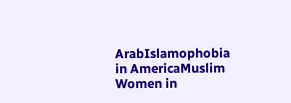ArabIslamophobia in AmericaMuslim Women in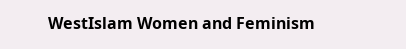WestIslam Women and Feminism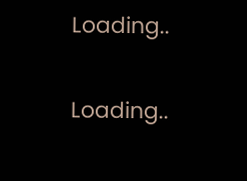Loading..

Loading..